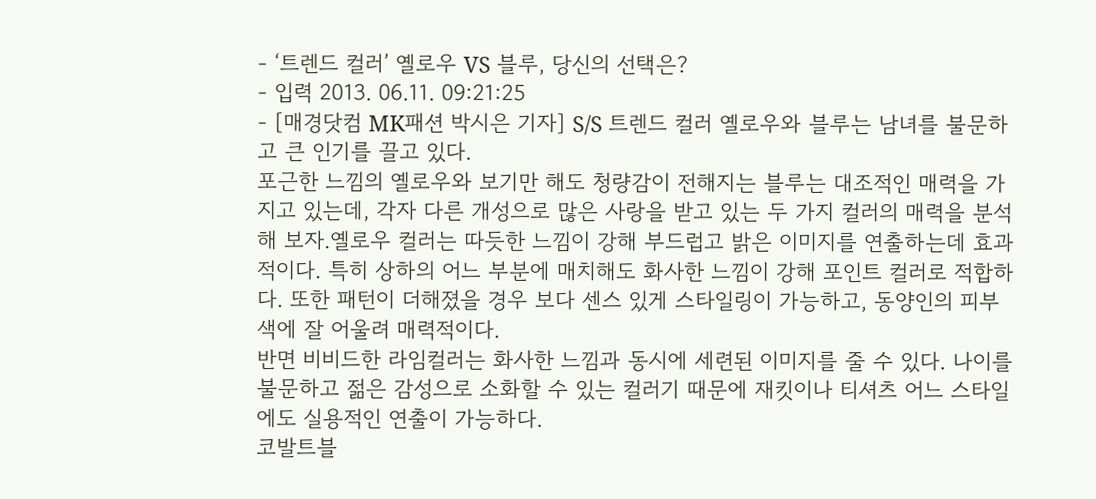- ‘트렌드 컬러’ 옐로우 VS 블루, 당신의 선택은?
- 입력 2013. 06.11. 09:21:25
- [매경닷컴 MK패션 박시은 기자] S/S 트렌드 컬러 옐로우와 블루는 남녀를 불문하고 큰 인기를 끌고 있다.
포근한 느낌의 옐로우와 보기만 해도 청량감이 전해지는 블루는 대조적인 매력을 가지고 있는데, 각자 다른 개성으로 많은 사랑을 받고 있는 두 가지 컬러의 매력을 분석해 보자.옐로우 컬러는 따듯한 느낌이 강해 부드럽고 밝은 이미지를 연출하는데 효과적이다. 특히 상하의 어느 부분에 매치해도 화사한 느낌이 강해 포인트 컬러로 적합하다. 또한 패턴이 더해졌을 경우 보다 센스 있게 스타일링이 가능하고, 동양인의 피부색에 잘 어울려 매력적이다.
반면 비비드한 라임컬러는 화사한 느낌과 동시에 세련된 이미지를 줄 수 있다. 나이를 불문하고 젊은 감성으로 소화할 수 있는 컬러기 때문에 재킷이나 티셔츠 어느 스타일에도 실용적인 연출이 가능하다.
코발트블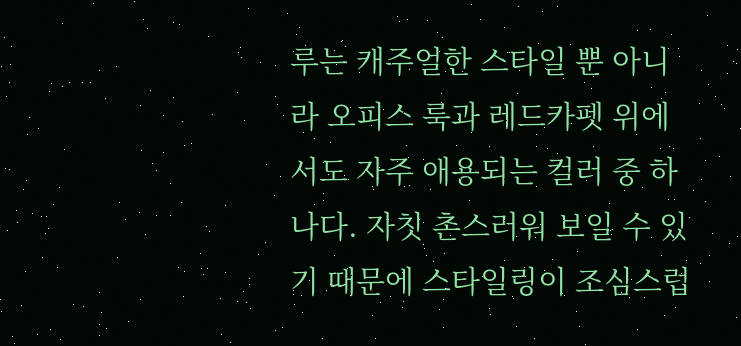루는 캐주얼한 스타일 뿐 아니라 오피스 룩과 레드카펫 위에서도 자주 애용되는 컬러 중 하나다. 자칫 촌스러워 보일 수 있기 때문에 스타일링이 조심스럽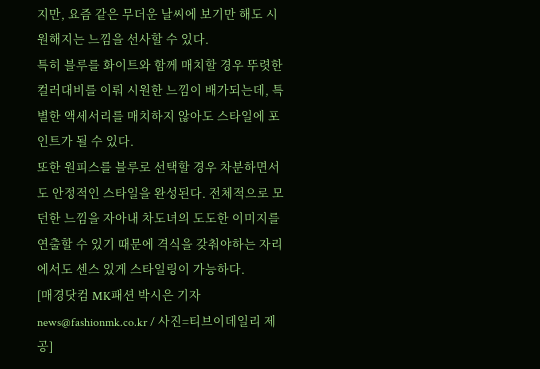지만, 요즘 같은 무더운 날씨에 보기만 해도 시원해지는 느낌을 선사할 수 있다.
특히 블루를 화이트와 함께 매치할 경우 뚜렷한 컬러대비를 이뤄 시원한 느낌이 배가되는데, 특별한 액세서리를 매치하지 않아도 스타일에 포인트가 될 수 있다.
또한 원피스를 블루로 선택할 경우 차분하면서도 안정적인 스타일을 완성된다. 전체적으로 모던한 느낌을 자아내 차도녀의 도도한 이미지를 연출할 수 있기 때문에 격식을 갖춰야하는 자리에서도 센스 있게 스타일링이 가능하다.
[매경닷컴 MK패션 박시은 기자 news@fashionmk.co.kr / 사진=티브이데일리 제공]